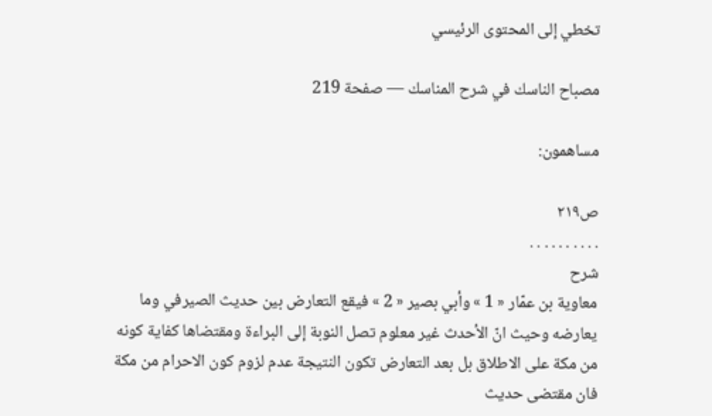تخطي إلى المحتوى الرئيسي

مصباح الناسك في شرح المناسك — صفحة 219

مساهمون:

ص٢١٩
. . . . . . . . . .
شرح
معاوية بن عمّار « 1 » وأبي بصير « 2 » فيقع التعارض بين حديث الصيرفي وما يعارضه وحيث انّ الأحدث غير معلوم تصل النوبة إلى البراءة ومقتضاها كفاية كونه من مكة على الاطلاق بل بعد التعارض تكون النتيجة عدم لزوم كون الاحرام من مكة فان مقتضى حديث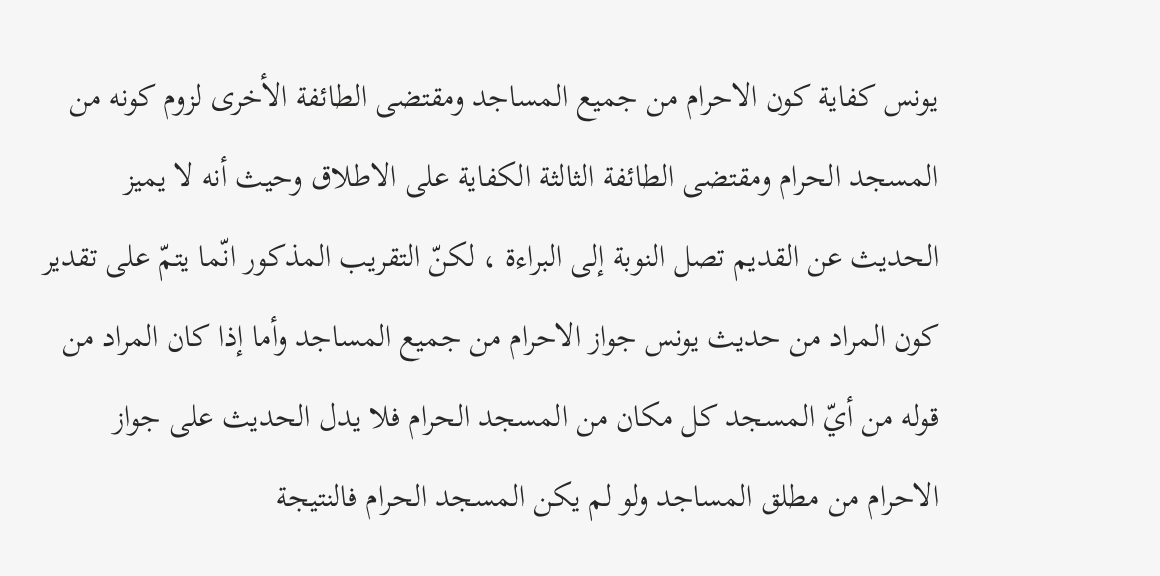يونس كفاية كون الاحرام من جميع المساجد ومقتضى الطائفة الأخرى لزوم كونه من المسجد الحرام ومقتضى الطائفة الثالثة الكفاية على الاطلاق وحيث أنه لا يميز الحديث عن القديم تصل النوبة إلى البراءة ، لكنّ التقريب المذكور انّما يتمّ على تقدير كون المراد من حديث يونس جواز الاحرام من جميع المساجد وأما إذا كان المراد من قوله من أيّ المسجد كل مكان من المسجد الحرام فلا يدل الحديث على جواز الاحرام من مطلق المساجد ولو لم يكن المسجد الحرام فالنتيجة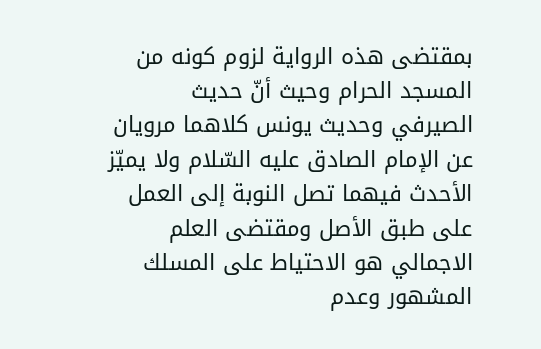بمقتضى هذه الرواية لزوم كونه من المسجد الحرام وحيث أنّ حديث الصيرفي وحديث يونس كلاهما مرويان عن الإمام الصادق عليه السّلام ولا يميّز الأحدث فيهما تصل النوبة إلى العمل على طبق الأصل ومقتضى العلم الاجمالي هو الاحتياط على المسلك المشهور وعدم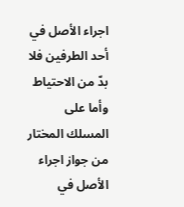اجراء الأصل في أحد الطرفين فلا بدّ من الاحتياط وأما على المسلك المختار من جواز اجراء الأصل في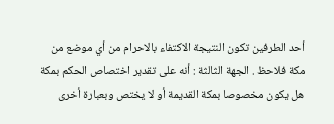أحد الطرفين تكون النتيجة الاكتفاء بالاحرام من أي موضع من مكة فلاحظ . الجهة الثالثة : أنه على تقدير اختصاص الحكم بمكة هل يكون مخصوصا بمكة القديمة أو لا يختص وبعبارة أخرى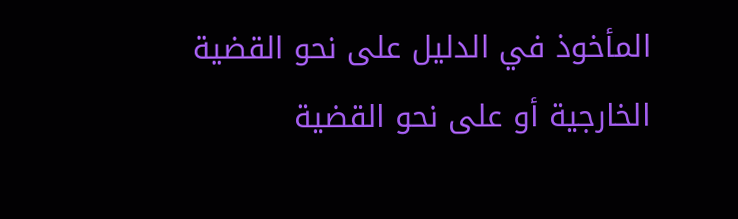المأخوذ في الدليل على نحو القضية الخارجية أو على نحو القضية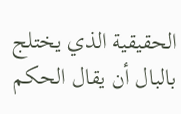الحقيقية الذي يختلج بالبال أن يقال الحكم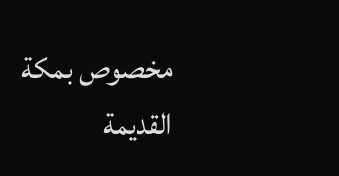مخصوص بمكة القديمة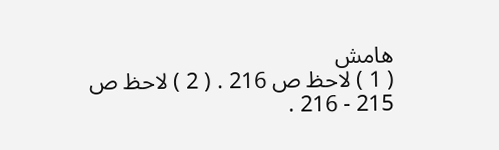هامش
( 1 ) لاحظ ص 216 . ( 2 ) لاحظ ص 215 - 216 .